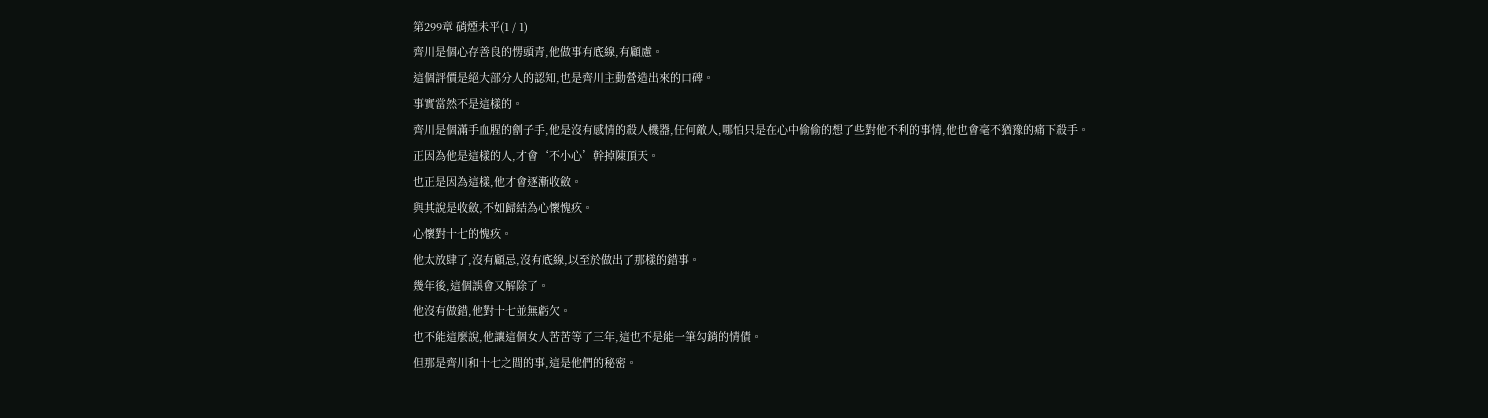第299章 硝煙未平(1 / 1)
齊川是個心存善良的愣頭青,他做事有底線,有顧慮。
這個評價是絕大部分人的認知,也是齊川主動營造出來的口碑。
事實當然不是這樣的。
齊川是個滿手血腥的劊子手,他是沒有感情的殺人機器,任何敵人,哪怕只是在心中偷偷的想了些對他不利的事情,他也會毫不猶豫的痛下殺手。
正因為他是這樣的人,才會‘不小心’幹掉陳頂天。
也正是因為這樣,他才會逐漸收斂。
與其說是收斂,不如歸結為心懷愧疚。
心懷對十七的愧疚。
他太放肆了,沒有顧忌,沒有底線,以至於做出了那樣的錯事。
幾年後,這個誤會又解除了。
他沒有做錯,他對十七並無虧欠。
也不能這麼說,他讓這個女人苦苦等了三年,這也不是能一筆勾銷的情債。
但那是齊川和十七之間的事,這是他們的秘密。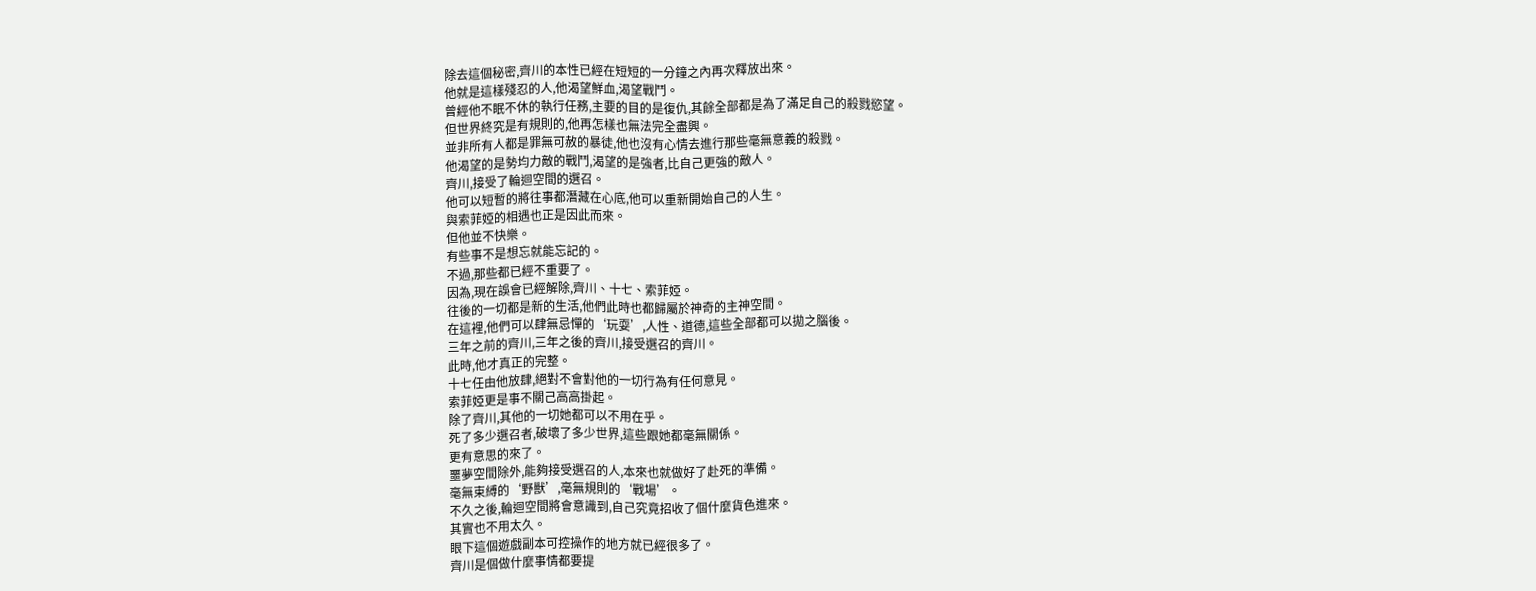除去這個秘密,齊川的本性已經在短短的一分鐘之內再次釋放出來。
他就是這樣殘忍的人,他渴望鮮血,渴望戰鬥。
曾經他不眠不休的執行任務,主要的目的是復仇,其餘全部都是為了滿足自己的殺戮慾望。
但世界終究是有規則的,他再怎樣也無法完全盡興。
並非所有人都是罪無可赦的暴徒,他也沒有心情去進行那些毫無意義的殺戮。
他渴望的是勢均力敵的戰鬥,渴望的是強者,比自己更強的敵人。
齊川,接受了輪迴空間的選召。
他可以短暫的將往事都潛藏在心底,他可以重新開始自己的人生。
與索菲婭的相遇也正是因此而來。
但他並不快樂。
有些事不是想忘就能忘記的。
不過,那些都已經不重要了。
因為,現在誤會已經解除,齊川、十七、索菲婭。
往後的一切都是新的生活,他們此時也都歸屬於神奇的主神空間。
在這裡,他們可以肆無忌憚的‘玩耍’,人性、道德,這些全部都可以拋之腦後。
三年之前的齊川,三年之後的齊川,接受選召的齊川。
此時,他才真正的完整。
十七任由他放肆,絕對不會對他的一切行為有任何意見。
索菲婭更是事不關己高高掛起。
除了齊川,其他的一切她都可以不用在乎。
死了多少選召者,破壞了多少世界,這些跟她都毫無關係。
更有意思的來了。
噩夢空間除外,能夠接受選召的人,本來也就做好了赴死的準備。
毫無束縛的‘野獸’,毫無規則的‘戰場’。
不久之後,輪迴空間將會意識到,自己究竟招收了個什麼貨色進來。
其實也不用太久。
眼下這個遊戲副本可控操作的地方就已經很多了。
齊川是個做什麼事情都要提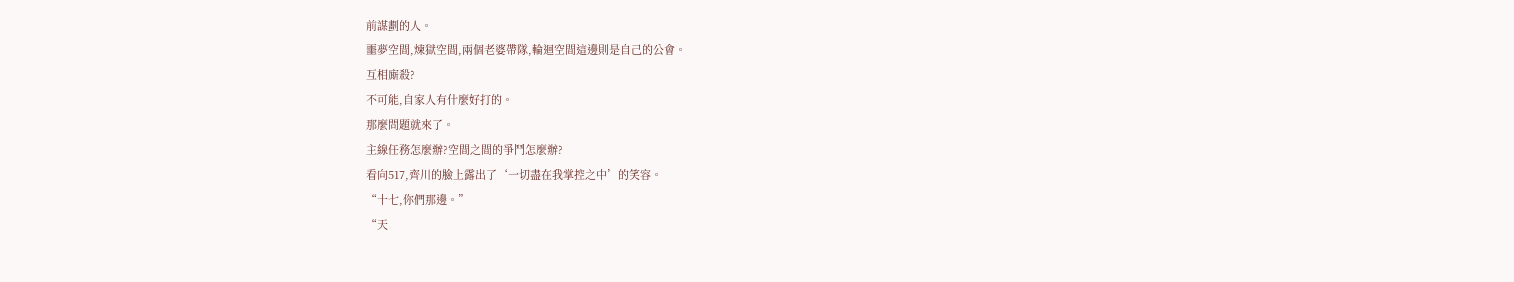前謀劃的人。
噩夢空間,煉獄空間,兩個老婆帶隊,輪迴空間這邊則是自己的公會。
互相廝殺?
不可能,自家人有什麼好打的。
那麼問題就來了。
主線任務怎麼辦?空間之間的爭鬥怎麼辦?
看向517,齊川的臉上露出了‘一切盡在我掌控之中’的笑容。
“十七,你們那邊。”
“天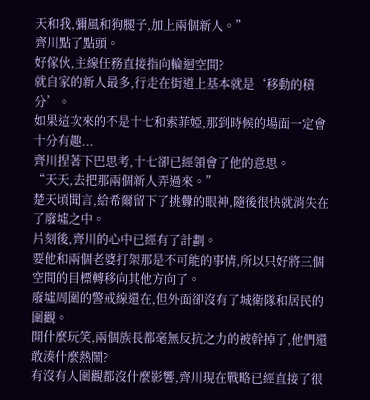天和我,彌風和狗腿子,加上兩個新人。”
齊川點了點頭。
好傢伙,主線任務直接指向輪迴空間?
就自家的新人最多,行走在街道上基本就是‘移動的積分’。
如果這次來的不是十七和索菲婭,那到時候的場面一定會十分有趣...
齊川捏著下巴思考,十七卻已經領會了他的意思。
“天天,去把那兩個新人弄過來。”
楚天頃聞言,給希爾留下了挑釁的眼神,隨後很快就消失在了廢墟之中。
片刻後,齊川的心中已經有了計劃。
要他和兩個老婆打架那是不可能的事情,所以只好將三個空間的目標轉移向其他方向了。
廢墟周圍的警戒線還在,但外面卻沒有了城衛隊和居民的圍觀。
開什麼玩笑,兩個族長都毫無反抗之力的被幹掉了,他們還敢湊什麼熱鬧?
有沒有人圍觀都沒什麼影響,齊川現在戰略已經直接了很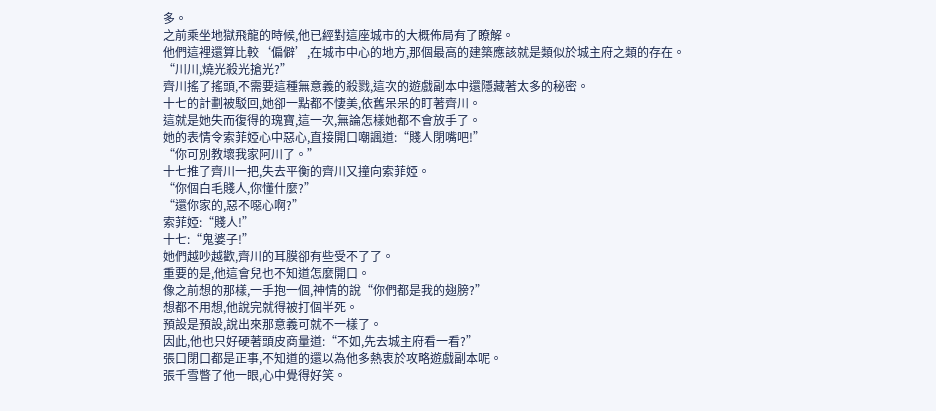多。
之前乘坐地獄飛龍的時候,他已經對這座城市的大概佈局有了瞭解。
他們這裡還算比較‘偏僻’,在城市中心的地方,那個最高的建築應該就是類似於城主府之類的存在。
“川川,燒光殺光搶光?”
齊川搖了搖頭,不需要這種無意義的殺戮,這次的遊戲副本中還隱藏著太多的秘密。
十七的計劃被駁回,她卻一點都不悽美,依舊呆呆的盯著齊川。
這就是她失而復得的瑰寶,這一次,無論怎樣她都不會放手了。
她的表情令索菲婭心中惡心,直接開口嘲諷道:“賤人閉嘴吧!”
“你可別教壞我家阿川了。”
十七推了齊川一把,失去平衡的齊川又撞向索菲婭。
“你個白毛賤人,你懂什麼?”
“還你家的,惡不噁心啊?”
索菲婭:“賤人!”
十七:“鬼婆子!”
她們越吵越歡,齊川的耳膜卻有些受不了了。
重要的是,他這會兒也不知道怎麼開口。
像之前想的那樣,一手抱一個,神情的說“你們都是我的翅膀?”
想都不用想,他說完就得被打個半死。
預設是預設,說出來那意義可就不一樣了。
因此,他也只好硬著頭皮商量道:“不如,先去城主府看一看?”
張口閉口都是正事,不知道的還以為他多熱衷於攻略遊戲副本呢。
張千雪瞥了他一眼,心中覺得好笑。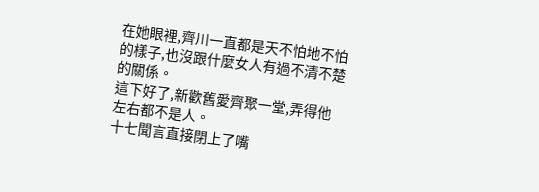在她眼裡,齊川一直都是天不怕地不怕的樣子,也沒跟什麼女人有過不清不楚的關係。
這下好了,新歡舊愛齊聚一堂,弄得他左右都不是人。
十七聞言直接閉上了嘴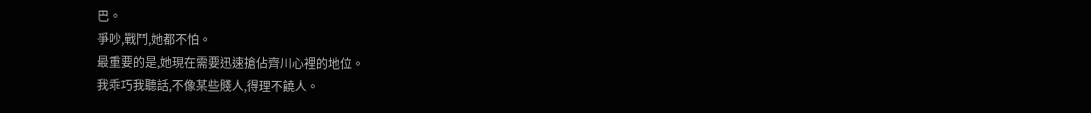巴。
爭吵,戰鬥,她都不怕。
最重要的是,她現在需要迅速搶佔齊川心裡的地位。
我乖巧我聽話,不像某些賤人,得理不饒人。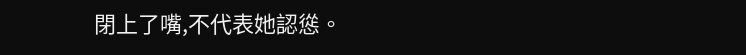閉上了嘴,不代表她認慫。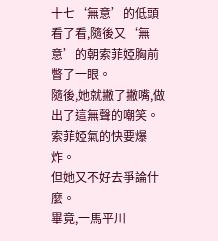十七‘無意’的低頭看了看,隨後又‘無意’的朝索菲婭胸前瞥了一眼。
隨後,她就撇了撇嘴,做出了這無聲的嘲笑。
索菲婭氣的快要爆炸。
但她又不好去爭論什麼。
畢竟,一馬平川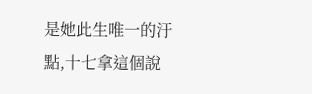是她此生唯一的汙點,十七拿這個說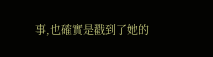事,也確實是戳到了她的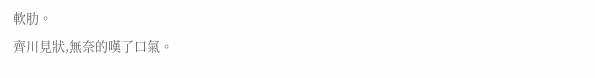軟肋。
齊川見狀,無奈的嘆了口氣。